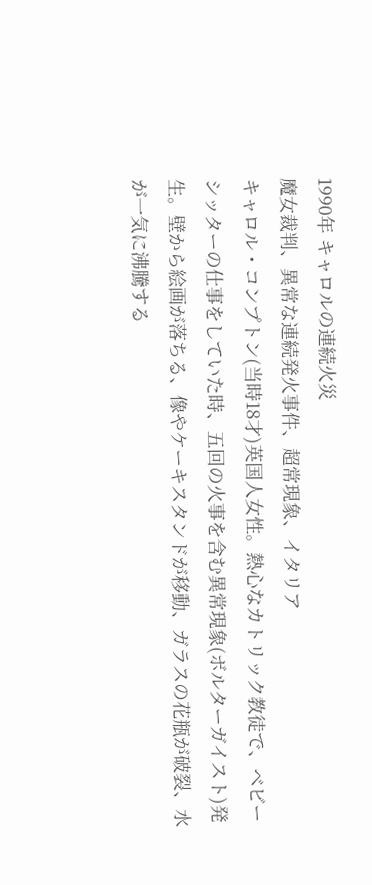1990年 キャロルの連続火災
魔女裁判、異常な連続発火事件、超常現象、イタリア
キャロル・コンプトン(当時18才)英国人女性。熱心なカトリック教徒で、ベビーシッターの仕事をしていた時、五回の火事を含む異常現象(ボルターガイスト)発生。壁から絵画が落ちる、像やケーキスタンドが移動、ガラスの花瓶が破裂、水が一気に沸騰する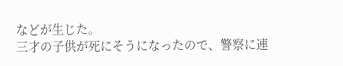などが生じた。
三才の子供が死にそうになったので、警察に連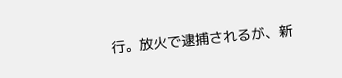行。放火で逮捕されるが、新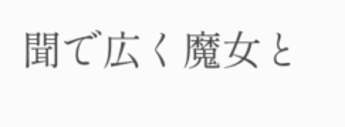聞で広く魔女と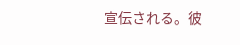宣伝される。彼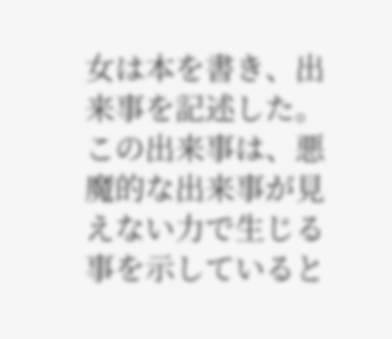女は本を書き、出来事を記述した。
この出来事は、悪魔的な出来事が見えない力で生じる事を示していると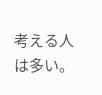考える人は多い。